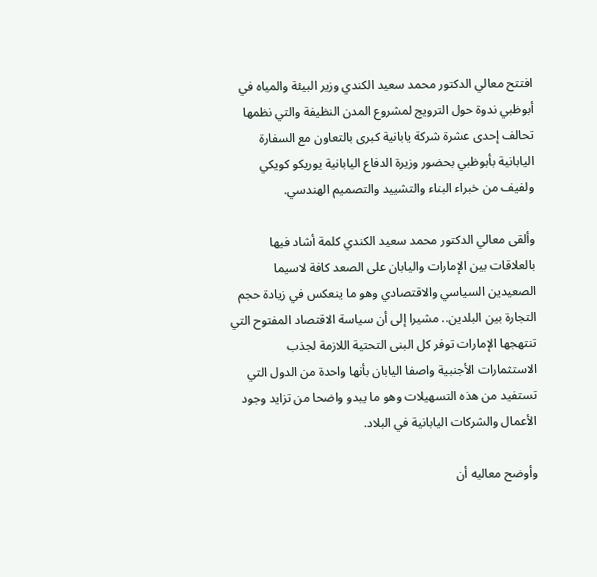افتتح معالي الدكتور محمد سعيد الكندي وزير البيئة والمياه في أبوظبي ندوة حول الترويج لمشروع المدن النظيفة والتي نظمها تحالف إحدى عشرة شركة يابانية كبرى بالتعاون مع السفارة اليابانية بأبوظبي بحضور وزيرة الدفاع اليابانية يوريكو كويكي ولفيف من خبراء البناء والتشييد والتصميم الهندسي.

وألقى معالي الدكتور محمد سعيد الكندي كلمة أشاد فيها بالعلاقات بين الإمارات واليابان على الصعد كافة لاسيما الصعيدين السياسي والاقتصادي وهو ما ينعكس في زيادة حجم التجارة بين البلدين.. مشيرا إلى أن سياسة الاقتصاد المفتوح التي تنتهجها الإمارات توفر كل البنى التحتية اللازمة لجذب الاستثمارات الأجنبية واصفا اليابان بأنها واحدة من الدول التي تستفيد من هذه التسهيلات وهو ما يبدو واضحا من تزايد وجود الأعمال والشركات اليابانية في البلاد.

وأوضح معاليه أن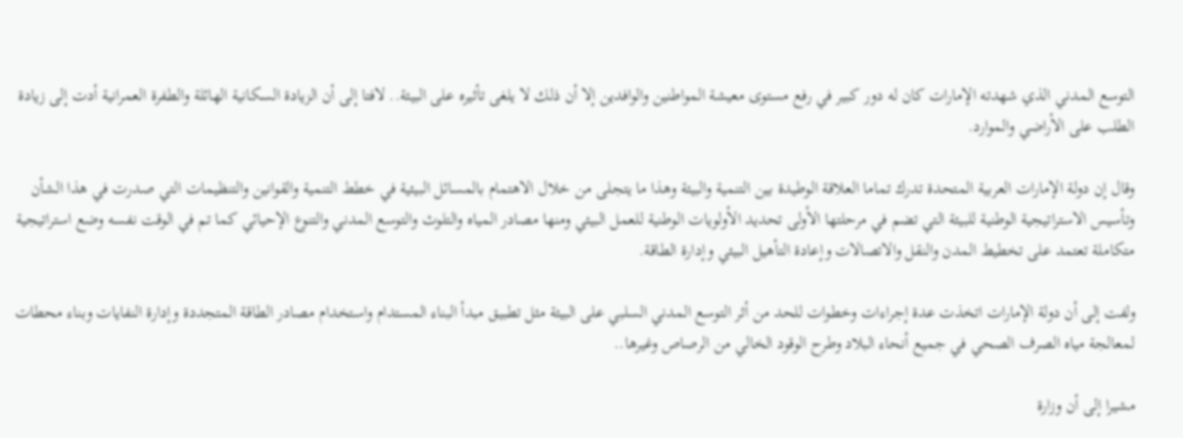التوسع المدني الذي شهدته الإمارات كان له دور كبير في رفع مستوى معيشة المواطنين والوافدين إلا أن ذلك لا يلغى تأثيره على البيئة.. لافتا إلى أن الزيادة السكانية الهائلة والطفرة العمرانية أدت إلى زيادة الطلب على الأراضي والموارد.

وقال إن دولة الإمارات العربية المتحدة تدرك تماما العلاقة الوطيدة بين التنمية والبيئة وهذا ما يتجلى من خلال الاهتمام بالمسائل البيئية في خطط التنمية والقوانين والتنظيمات التي صدرت في هذا الشأن وتأسيس الاستراتيجية الوطنية للبيئة التي تضم في مرحلتها الأولى تحديد الأولويات الوطنية للعمل البيئي ومنها مصادر المياه والتلوث والتوسع المدني والتنوع الإحيائي كما تم في الوقت نفسه وضع استراتيجية متكاملة تعتمد على تخطيط المدن والنقل والاتصالات وإعادة التأهيل البيئي وإدارة الطاقة.

ولفت إلى أن دولة الإمارات اتخذت عدة إجراءات وخطوات للحد من أثر التوسع المدني السلبي على البيئة مثل تطبيق مبدأ البناء المستدام واستخدام مصادر الطاقة المتجددة وإدارة النفايات وبناء محطات لمعالجة مياه الصرف الصحي في جميع أنحاء البلاد وطرح الوقود الخالي من الرصاص وغيرها..

مشيرا إلى أن وزارة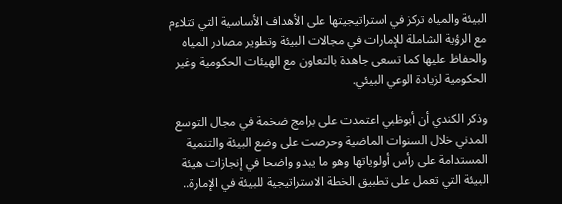البيئة والمياه تركز في استراتيجيتها على الأهداف الأساسية التي تتلاءم مع الرؤية الشاملة للإمارات في مجالات البيئة وتطوير مصادر المياه والحفاظ عليها كما تسعى جاهدة بالتعاون مع الهيئات الحكومية وغير الحكومية لزيادة الوعي البيئي.

وذكر الكندي أن أبوظبي اعتمدت على برامج ضخمة في مجال التوسع المدني خلال السنوات الماضية وحرصت على وضع البيئة والتنمية المستدامة على رأس أولوياتها وهو ما يبدو واضحا في إنجازات هيئة البيئة التي تعمل على تطبيق الخطة الاستراتيجية للبيئة في الإمارة..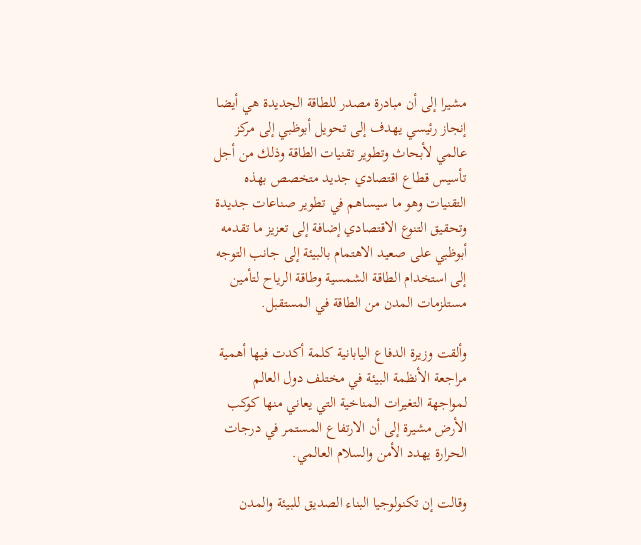مشيرا إلى أن مبادرة مصدر للطاقة الجديدة هي أيضا إنجاز رئيسي يهدف إلى تحويل أبوظبي إلى مركز عالمي لأبحاث وتطوير تقنيات الطاقة وذلك من أجل تأسيس قطاع اقتصادي جديد متخصص بهذه التقنيات وهو ما سيساهم في تطوير صناعات جديدة وتحقيق التنوع الاقتصادي إضافة إلى تعزيز ما تقدمه أبوظبي على صعيد الاهتمام بالبيئة إلى جانب التوجه إلى استخدام الطاقة الشمسية وطاقة الرياح لتأمين مستلزمات المدن من الطاقة في المستقبل.

وألقت وزيرة الدفاع اليابانية كلمة أكدت فيها أهمية مراجعة الأنظمة البيئة في مختلف دول العالم لمواجهة التغيرات المناخية التي يعاني منها كوكب الأرض مشيرة إلى أن الارتفاع المستمر في درجات الحرارة يهدد الأمن والسلام العالمي.

وقالت إن تكنولوجيا البناء الصديق للبيئة والمدن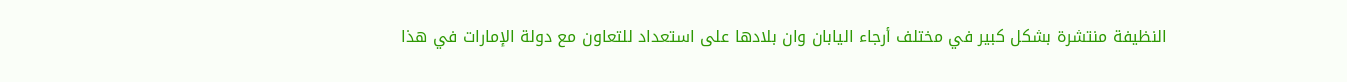النظيفة منتشرة بشكل كبير في مختلف أرجاء اليابان وان بلادها على استعداد للتعاون مع دولة الإمارات في هذا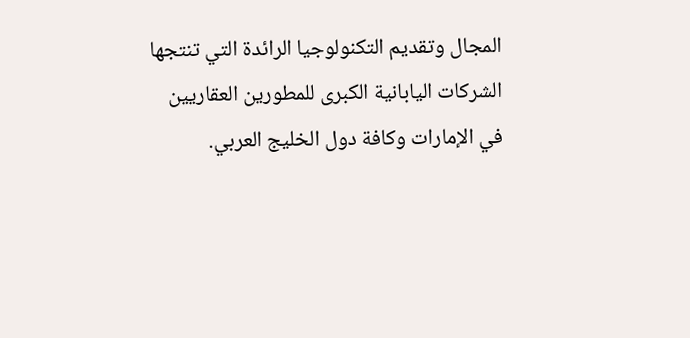المجال وتقديم التكنولوجيا الرائدة التي تنتجها الشركات اليابانية الكبرى للمطورين العقاريين في الإمارات وكافة دول الخليج العربي.